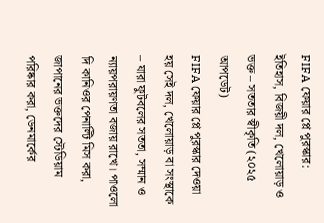FIFA ফেয়ার প্লে পুরস্কার: ইতিহাস, বিজয়ী দল, খেলোয়াড় ও ভক্ত – সততার স্বীকৃতি (২০২৫ আপডেট)
FIFA ফেয়ার প্লে পুরস্কার দেওয়া হয় সেই দল, খেলোয়াড় বা সংস্থাকে – যারা ফুটবলের সততা, সম্মান ও ন্যায়পরায়ণতা বজায় রাখে। পাওলো দি কানিওর পেনাল্টি মিস করা, জাপানের ভক্তদের স্টেডিয়াম পরিষ্কার করা, ডেনমার্কের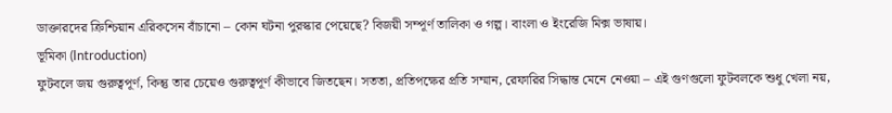ডাক্তারদের ক্রিশ্চিয়ান এরিকসেন বাঁচানো – কোন ঘটনা পুরস্কার পেয়েছে? বিজয়ী সম্পূর্ণ তালিকা ও গল্প। বাংলা ও ইংরেজি মিক্স ভাষায়।
ভূমিকা (Introduction)
ফুটবলে জয় গুরুত্বপূর্ণ, কিন্তু তার চেয়েও গুরুত্বপূর্ণ কীভাবে জিতছেন। সততা, প্রতিপক্ষের প্রতি সম্মান, রেফারির সিদ্ধান্ত মেনে নেওয়া – এই গুণগুলো ফুটবলকে শুধু খেলা নয়,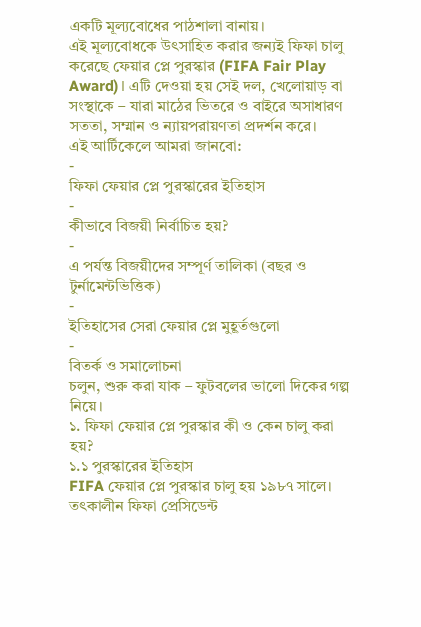একটি মূল্যবোধের পাঠশালা বানায়।
এই মূল্যবোধকে উৎসাহিত করার জন্যই ফিফা চালু করেছে ফেয়ার প্লে পুরস্কার (FIFA Fair Play Award)। এটি দেওয়া হয় সেই দল, খেলোয়াড় বা সংস্থাকে – যারা মাঠের ভিতরে ও বাইরে অসাধারণ সততা, সম্মান ও ন্যায়পরায়ণতা প্রদর্শন করে।
এই আর্টিকেলে আমরা জানবো:
-
ফিফা ফেয়ার প্লে পুরস্কারের ইতিহাস
-
কীভাবে বিজয়ী নির্বাচিত হয়?
-
এ পর্যন্ত বিজয়ীদের সম্পূর্ণ তালিকা (বছর ও টুর্নামেন্টভিত্তিক)
-
ইতিহাসের সেরা ফেয়ার প্লে মুহূর্তগুলো
-
বিতর্ক ও সমালোচনা
চলুন, শুরু করা যাক – ফুটবলের ভালো দিকের গল্প নিয়ে।
১. ফিফা ফেয়ার প্লে পুরস্কার কী ও কেন চালু করা হয়?
১.১ পুরস্কারের ইতিহাস
FIFA ফেয়ার প্লে পুরস্কার চালু হয় ১৯৮৭ সালে। তৎকালীন ফিফা প্রেসিডেন্ট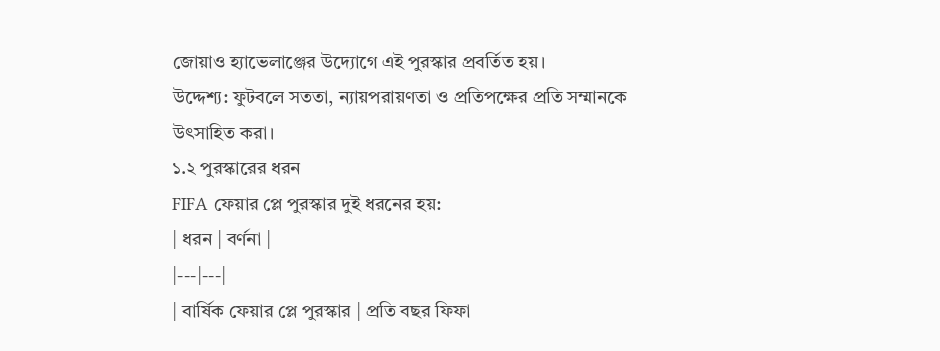জোয়াও হ্যাভেলাঞ্জের উদ্যোগে এই পুরস্কার প্রবর্তিত হয়।
উদ্দেশ্য: ফুটবলে সততা, ন্যায়পরায়ণতা ও প্রতিপক্ষের প্রতি সম্মানকে উৎসাহিত করা।
১.২ পুরস্কারের ধরন
FIFA ফেয়ার প্লে পুরস্কার দুই ধরনের হয়:
| ধরন | বর্ণনা |
|---|---|
| বার্ষিক ফেয়ার প্লে পুরস্কার | প্রতি বছর ফিফা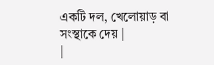একটি দল, খেলোয়াড় বা সংস্থাকে দেয় |
|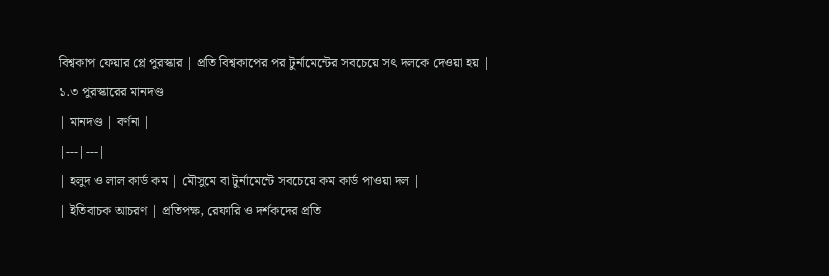বিশ্বকাপ ফেয়ার প্লে পুরস্কার | প্রতি বিশ্বকাপের পর টুর্নামেন্টের সবচেয়ে সৎ দলকে দেওয়া হয় |
১.৩ পুরস্কারের মানদণ্ড
| মানদণ্ড | বর্ণনা |
|---|---|
| হলুদ ও লাল কার্ড কম | মৌসুমে বা টুর্নামেন্টে সবচেয়ে কম কার্ড পাওয়া দল |
| ইতিবাচক আচরণ | প্রতিপক্ষ, রেফারি ও দর্শকদের প্রতি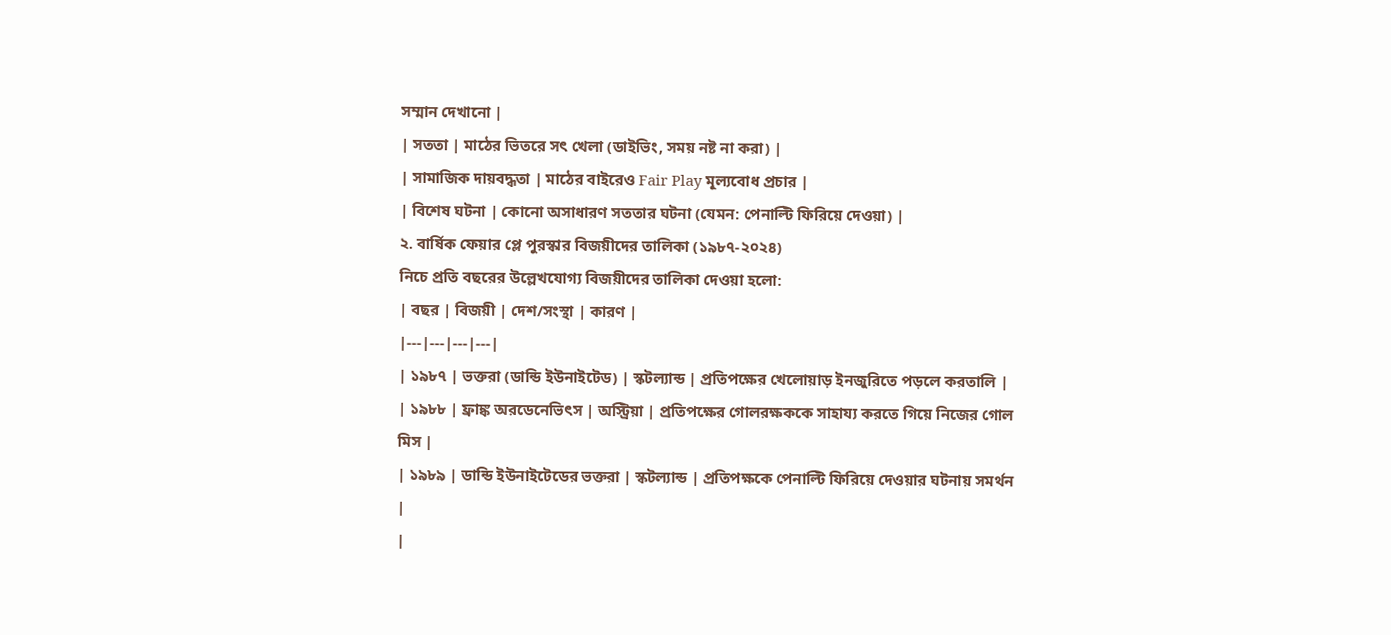সম্মান দেখানো |
| সততা | মাঠের ভিতরে সৎ খেলা (ডাইভিং, সময় নষ্ট না করা) |
| সামাজিক দায়বদ্ধতা | মাঠের বাইরেও Fair Play মূল্যবোধ প্রচার |
| বিশেষ ঘটনা | কোনো অসাধারণ সততার ঘটনা (যেমন: পেনাল্টি ফিরিয়ে দেওয়া) |
২. বার্ষিক ফেয়ার প্লে পুরস্কার বিজয়ীদের তালিকা (১৯৮৭-২০২৪)
নিচে প্রতি বছরের উল্লেখযোগ্য বিজয়ীদের তালিকা দেওয়া হলো:
| বছর | বিজয়ী | দেশ/সংস্থা | কারণ |
|---|---|---|---|
| ১৯৮৭ | ভক্তরা (ডান্ডি ইউনাইটেড) | স্কটল্যান্ড | প্রতিপক্ষের খেলোয়াড় ইনজুরিতে পড়লে করতালি |
| ১৯৮৮ | ফ্রাঙ্ক অরডেনেভিৎস | অস্ট্রিয়া | প্রতিপক্ষের গোলরক্ষককে সাহায্য করতে গিয়ে নিজের গোল মিস |
| ১৯৮৯ | ডান্ডি ইউনাইটেডের ভক্তরা | স্কটল্যান্ড | প্রতিপক্ষকে পেনাল্টি ফিরিয়ে দেওয়ার ঘটনায় সমর্থন |
|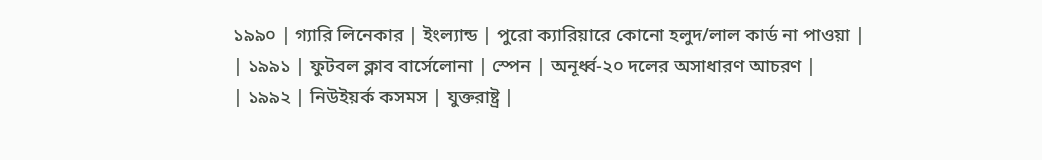১৯৯০ | গ্যারি লিনেকার | ইংল্যান্ড | পুরো ক্যারিয়ারে কোনো হলুদ/লাল কার্ড না পাওয়া |
| ১৯৯১ | ফুটবল ক্লাব বার্সেলোনা | স্পেন | অনূর্ধ্ব-২০ দলের অসাধারণ আচরণ |
| ১৯৯২ | নিউইয়র্ক কসমস | যুক্তরাষ্ট্র |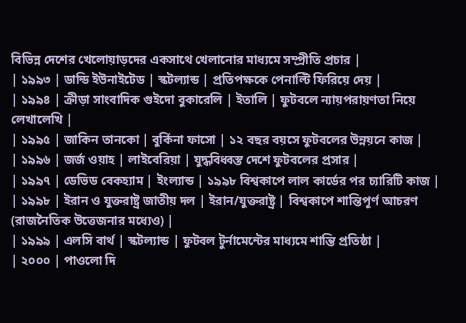বিভিন্ন দেশের খেলোয়াড়দের একসাথে খেলানোর মাধ্যমে সম্প্রীতি প্রচার |
| ১৯৯৩ | ডান্ডি ইউনাইটেড | স্কটল্যান্ড | প্রতিপক্ষকে পেনাল্টি ফিরিয়ে দেয় |
| ১৯৯৪ | ক্রীড়া সাংবাদিক গুইদো বুকারেলি | ইতালি | ফুটবলে ন্যায়পরায়ণতা নিয়ে লেখালেখি |
| ১৯৯৫ | জাকিন তানকো | বুর্কিনা ফাসো | ১২ বছর বয়সে ফুটবলের উন্নয়নে কাজ |
| ১৯৯৬ | জর্জ ওয়াহ | লাইবেরিয়া | যুদ্ধবিধ্বস্ত দেশে ফুটবলের প্রসার |
| ১৯৯৭ | ডেভিড বেকহ্যাম | ইংল্যান্ড | ১৯৯৮ বিশ্বকাপে লাল কার্ডের পর চ্যারিটি কাজ |
| ১৯৯৮ | ইরান ও যুক্তরাষ্ট্র জাতীয় দল | ইরান/যুক্তরাষ্ট্র | বিশ্বকাপে শান্তিপূর্ণ আচরণ (রাজনৈতিক উত্তেজনার মধ্যেও) |
| ১৯৯৯ | এলসি বার্থ | স্কটল্যান্ড | ফুটবল টুর্নামেন্টের মাধ্যমে শান্তি প্রতিষ্ঠা |
| ২০০০ | পাওলো দি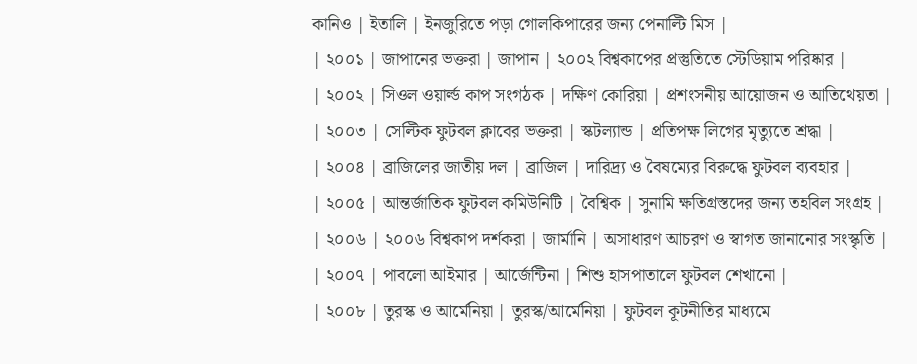কানিও | ইতালি | ইনজুরিতে পড়া গোলকিপারের জন্য পেনাল্টি মিস |
| ২০০১ | জাপানের ভক্তরা | জাপান | ২০০২ বিশ্বকাপের প্রস্তুতিতে স্টেডিয়াম পরিষ্কার |
| ২০০২ | সিওল ওয়ার্ল্ড কাপ সংগঠক | দক্ষিণ কোরিয়া | প্রশংসনীয় আয়োজন ও আতিথেয়তা |
| ২০০৩ | সেল্টিক ফুটবল ক্লাবের ভক্তরা | স্কটল্যান্ড | প্রতিপক্ষ লিগের মৃত্যুতে শ্রদ্ধা |
| ২০০৪ | ব্রাজিলের জাতীয় দল | ব্রাজিল | দারিদ্র্য ও বৈষম্যের বিরুদ্ধে ফুটবল ব্যবহার |
| ২০০৫ | আন্তর্জাতিক ফুটবল কমিউনিটি | বৈশ্বিক | সুনামি ক্ষতিগ্রস্তদের জন্য তহবিল সংগ্রহ |
| ২০০৬ | ২০০৬ বিশ্বকাপ দর্শকরা | জার্মানি | অসাধারণ আচরণ ও স্বাগত জানানোর সংস্কৃতি |
| ২০০৭ | পাবলো আইমার | আর্জেন্টিনা | শিশু হাসপাতালে ফুটবল শেখানো |
| ২০০৮ | তুরস্ক ও আর্মেনিয়া | তুরস্ক/আর্মেনিয়া | ফুটবল কূটনীতির মাধ্যমে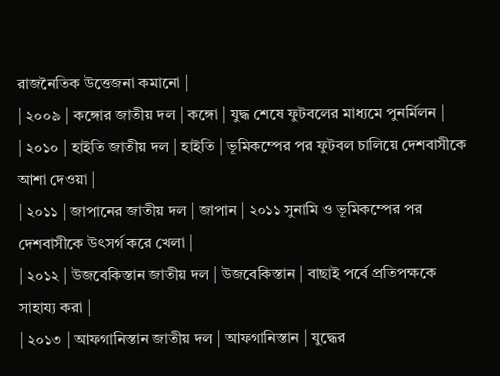রাজনৈতিক উত্তেজনা কমানো |
| ২০০৯ | কঙ্গোর জাতীয় দল | কঙ্গো | যুদ্ধ শেষে ফুটবলের মাধ্যমে পুনর্মিলন |
| ২০১০ | হাইতি জাতীয় দল | হাইতি | ভূমিকম্পের পর ফুটবল চালিয়ে দেশবাসীকে আশা দেওয়া |
| ২০১১ | জাপানের জাতীয় দল | জাপান | ২০১১ সুনামি ও ভূমিকম্পের পর দেশবাসীকে উৎসর্গ করে খেলা |
| ২০১২ | উজবেকিস্তান জাতীয় দল | উজবেকিস্তান | বাছাই পর্বে প্রতিপক্ষকে সাহায্য করা |
| ২০১৩ | আফগানিস্তান জাতীয় দল | আফগানিস্তান | যুদ্ধের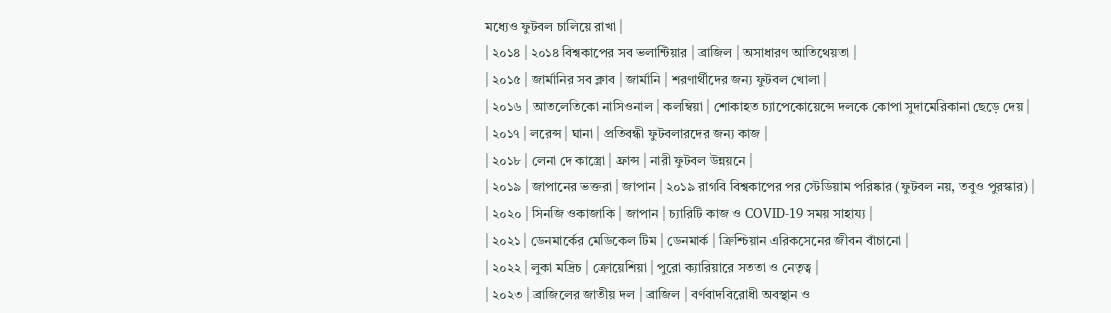মধ্যেও ফুটবল চালিয়ে রাখা |
| ২০১৪ | ২০১৪ বিশ্বকাপের সব ভলান্টিয়ার | ব্রাজিল | অসাধারণ আতিথেয়তা |
| ২০১৫ | জার্মানির সব ক্লাব | জার্মানি | শরণার্থীদের জন্য ফুটবল খোলা |
| ২০১৬ | আতলেতিকো নাসিওনাল | কলম্বিয়া | শোকাহত চ্যাপেকোয়েন্সে দলকে কোপা সুদামেরিকানা ছেড়ে দেয় |
| ২০১৭ | লরেন্স | ঘানা | প্রতিবন্ধী ফুটবলারদের জন্য কাজ |
| ২০১৮ | লেনা দে কাস্ত্রো | ফ্রান্স | নারী ফুটবল উন্নয়নে |
| ২০১৯ | জাপানের ভক্তরা | জাপান | ২০১৯ রাগবি বিশ্বকাপের পর স্টেডিয়াম পরিষ্কার (ফুটবল নয়, তবুও পুরস্কার) |
| ২০২০ | সিনজি ওকাজাকি | জাপান | চ্যারিটি কাজ ও COVID-19 সময় সাহায্য |
| ২০২১ | ডেনমার্কের মেডিকেল টিম | ডেনমার্ক | ক্রিশ্চিয়ান এরিকসেনের জীবন বাঁচানো |
| ২০২২ | লুকা মদ্রিচ | ক্রোয়েশিয়া | পুরো ক্যারিয়ারে সততা ও নেতৃত্ব |
| ২০২৩ | ব্রাজিলের জাতীয় দল | ব্রাজিল | বর্ণবাদবিরোধী অবস্থান ও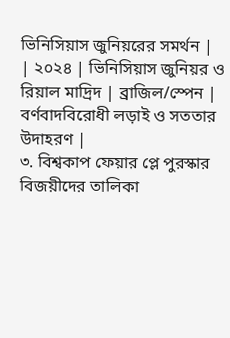ভিনিসিয়াস জুনিয়রের সমর্থন |
| ২০২৪ | ভিনিসিয়াস জুনিয়র ও রিয়াল মাদ্রিদ | ব্রাজিল/স্পেন | বর্ণবাদবিরোধী লড়াই ও সততার উদাহরণ |
৩. বিশ্বকাপ ফেয়ার প্লে পুরস্কার বিজয়ীদের তালিকা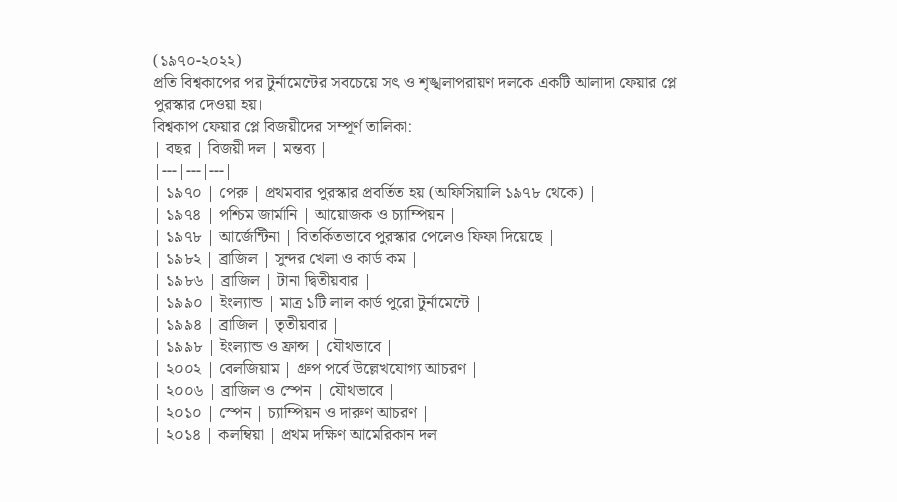(১৯৭০-২০২২)
প্রতি বিশ্বকাপের পর টুর্নামেন্টের সবচেয়ে সৎ ও শৃঙ্খলাপরায়ণ দলকে একটি আলাদা ফেয়ার প্লে পুরস্কার দেওয়া হয়।
বিশ্বকাপ ফেয়ার প্লে বিজয়ীদের সম্পূর্ণ তালিকা:
| বছর | বিজয়ী দল | মন্তব্য |
|---|---|---|
| ১৯৭০ | পেরু | প্রথমবার পুরস্কার প্রবর্তিত হয় (অফিসিয়ালি ১৯৭৮ থেকে) |
| ১৯৭৪ | পশ্চিম জার্মানি | আয়োজক ও চ্যাম্পিয়ন |
| ১৯৭৮ | আর্জেন্টিনা | বিতর্কিতভাবে পুরস্কার পেলেও ফিফা দিয়েছে |
| ১৯৮২ | ব্রাজিল | সুন্দর খেলা ও কার্ড কম |
| ১৯৮৬ | ব্রাজিল | টানা দ্বিতীয়বার |
| ১৯৯০ | ইংল্যান্ড | মাত্র ১টি লাল কার্ড পুরো টুর্নামেন্টে |
| ১৯৯৪ | ব্রাজিল | তৃতীয়বার |
| ১৯৯৮ | ইংল্যান্ড ও ফ্রান্স | যৌথভাবে |
| ২০০২ | বেলজিয়াম | গ্রুপ পর্বে উল্লেখযোগ্য আচরণ |
| ২০০৬ | ব্রাজিল ও স্পেন | যৌথভাবে |
| ২০১০ | স্পেন | চ্যাম্পিয়ন ও দারুণ আচরণ |
| ২০১৪ | কলম্বিয়া | প্রথম দক্ষিণ আমেরিকান দল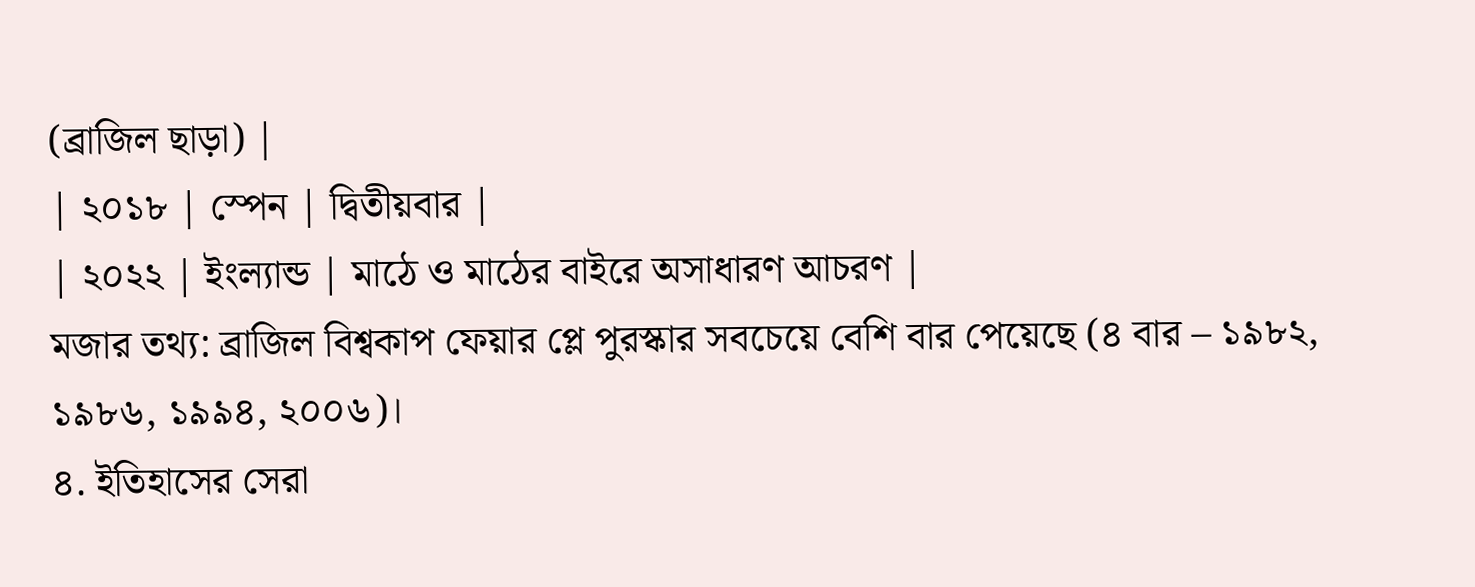(ব্রাজিল ছাড়া) |
| ২০১৮ | স্পেন | দ্বিতীয়বার |
| ২০২২ | ইংল্যান্ড | মাঠে ও মাঠের বাইরে অসাধারণ আচরণ |
মজার তথ্য: ব্রাজিল বিশ্বকাপ ফেয়ার প্লে পুরস্কার সবচেয়ে বেশি বার পেয়েছে (৪ বার – ১৯৮২, ১৯৮৬, ১৯৯৪, ২০০৬)।
৪. ইতিহাসের সেরা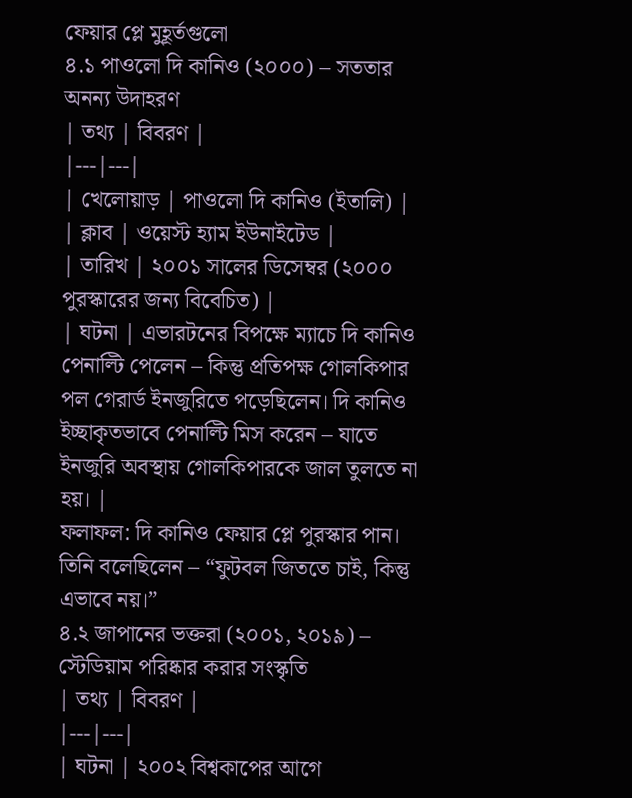ফেয়ার প্লে মুহূর্তগুলো
৪.১ পাওলো দি কানিও (২০০০) – সততার অনন্য উদাহরণ
| তথ্য | বিবরণ |
|---|---|
| খেলোয়াড় | পাওলো দি কানিও (ইতালি) |
| ক্লাব | ওয়েস্ট হ্যাম ইউনাইটেড |
| তারিখ | ২০০১ সালের ডিসেম্বর (২০০০ পুরস্কারের জন্য বিবেচিত) |
| ঘটনা | এভারটনের বিপক্ষে ম্যাচে দি কানিও পেনাল্টি পেলেন – কিন্তু প্রতিপক্ষ গোলকিপার পল গেরার্ড ইনজুরিতে পড়েছিলেন। দি কানিও ইচ্ছাকৃতভাবে পেনাল্টি মিস করেন – যাতে ইনজুরি অবস্থায় গোলকিপারকে জাল তুলতে না হয়। |
ফলাফল: দি কানিও ফেয়ার প্লে পুরস্কার পান। তিনি বলেছিলেন – “ফুটবল জিততে চাই, কিন্তু এভাবে নয়।”
৪.২ জাপানের ভক্তরা (২০০১, ২০১৯) – স্টেডিয়াম পরিষ্কার করার সংস্কৃতি
| তথ্য | বিবরণ |
|---|---|
| ঘটনা | ২০০২ বিশ্বকাপের আগে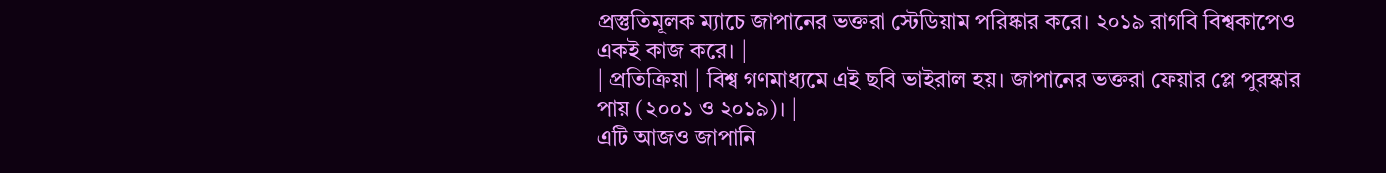প্রস্তুতিমূলক ম্যাচে জাপানের ভক্তরা স্টেডিয়াম পরিষ্কার করে। ২০১৯ রাগবি বিশ্বকাপেও একই কাজ করে। |
| প্রতিক্রিয়া | বিশ্ব গণমাধ্যমে এই ছবি ভাইরাল হয়। জাপানের ভক্তরা ফেয়ার প্লে পুরস্কার পায় (২০০১ ও ২০১৯)। |
এটি আজও জাপানি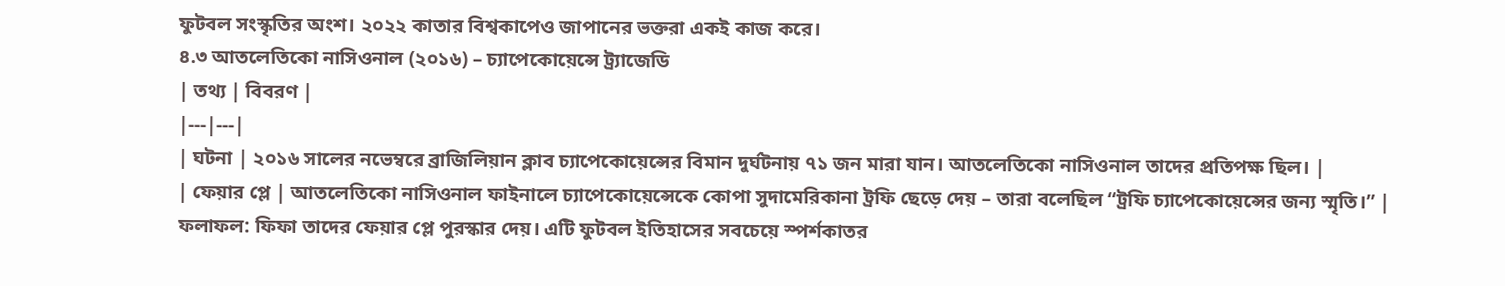ফুটবল সংস্কৃতির অংশ। ২০২২ কাতার বিশ্বকাপেও জাপানের ভক্তরা একই কাজ করে।
৪.৩ আতলেতিকো নাসিওনাল (২০১৬) – চ্যাপেকোয়েন্সে ট্র্যাজেডি
| তথ্য | বিবরণ |
|---|---|
| ঘটনা | ২০১৬ সালের নভেম্বরে ব্রাজিলিয়ান ক্লাব চ্যাপেকোয়েন্সের বিমান দুর্ঘটনায় ৭১ জন মারা যান। আতলেতিকো নাসিওনাল তাদের প্রতিপক্ষ ছিল। |
| ফেয়ার প্লে | আতলেতিকো নাসিওনাল ফাইনালে চ্যাপেকোয়েন্সেকে কোপা সুদামেরিকানা ট্রফি ছেড়ে দেয় – তারা বলেছিল “ট্রফি চ্যাপেকোয়েন্সের জন্য স্মৃতি।” |
ফলাফল: ফিফা তাদের ফেয়ার প্লে পুরস্কার দেয়। এটি ফুটবল ইতিহাসের সবচেয়ে স্পর্শকাতর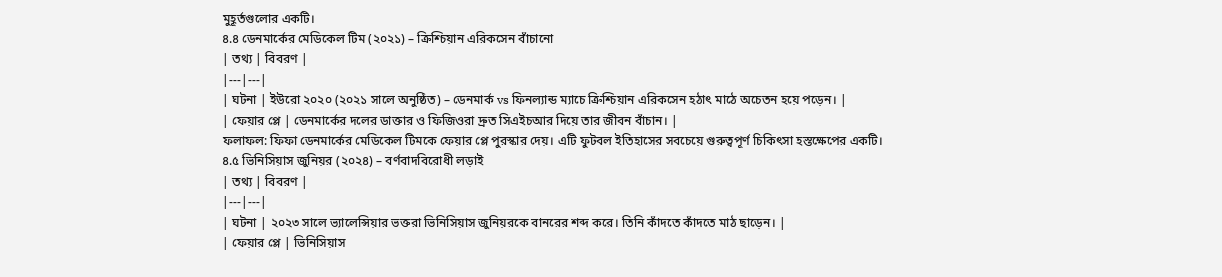মুহূর্তগুলোর একটি।
৪.৪ ডেনমার্কের মেডিকেল টিম (২০২১) – ক্রিশ্চিয়ান এরিকসেন বাঁচানো
| তথ্য | বিবরণ |
|---|---|
| ঘটনা | ইউরো ২০২০ (২০২১ সালে অনুষ্ঠিত) – ডেনমার্ক vs ফিনল্যান্ড ম্যাচে ক্রিশ্চিয়ান এরিকসেন হঠাৎ মাঠে অচেতন হয়ে পড়েন। |
| ফেয়ার প্লে | ডেনমার্কের দলের ডাক্তার ও ফিজিওরা দ্রুত সিএইচআর দিয়ে তার জীবন বাঁচান। |
ফলাফল: ফিফা ডেনমার্কের মেডিকেল টিমকে ফেয়ার প্লে পুরস্কার দেয়। এটি ফুটবল ইতিহাসের সবচেয়ে গুরুত্বপূর্ণ চিকিৎসা হস্তক্ষেপের একটি।
৪.৫ ভিনিসিয়াস জুনিয়র (২০২৪) – বর্ণবাদবিরোধী লড়াই
| তথ্য | বিবরণ |
|---|---|
| ঘটনা | ২০২৩ সালে ভ্যালেন্সিয়ার ভক্তরা ভিনিসিয়াস জুনিয়রকে বানরের শব্দ করে। তিনি কাঁদতে কাঁদতে মাঠ ছাড়েন। |
| ফেয়ার প্লে | ভিনিসিয়াস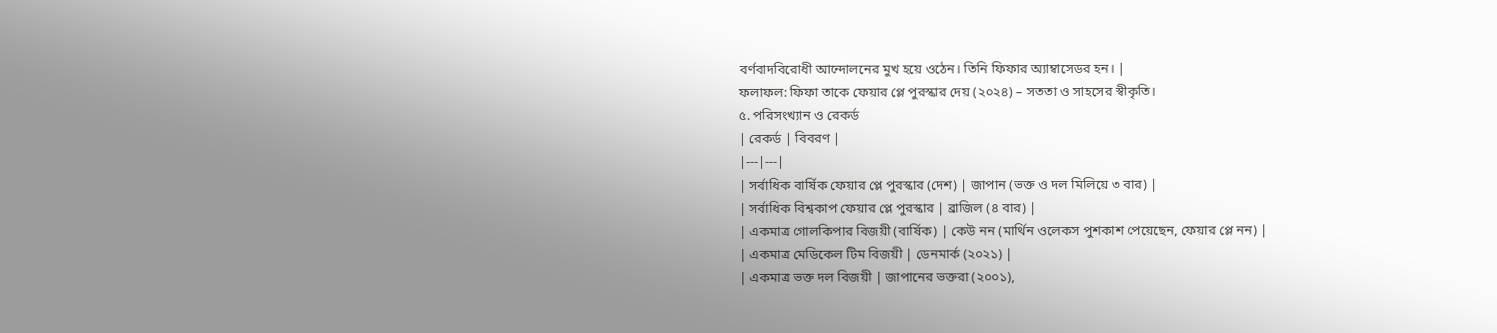বর্ণবাদবিরোধী আন্দোলনের মুখ হয়ে ওঠেন। তিনি ফিফার অ্যাম্বাসেডর হন। |
ফলাফল: ফিফা তাকে ফেয়ার প্লে পুরস্কার দেয় (২০২৪) – সততা ও সাহসের স্বীকৃতি।
৫. পরিসংখ্যান ও রেকর্ড
| রেকর্ড | বিবরণ |
|---|---|
| সর্বাধিক বার্ষিক ফেয়ার প্লে পুরস্কার (দেশ) | জাপান (ভক্ত ও দল মিলিয়ে ৩ বার) |
| সর্বাধিক বিশ্বকাপ ফেয়ার প্লে পুরস্কার | ব্রাজিল (৪ বার) |
| একমাত্র গোলকিপার বিজয়ী (বার্ষিক) | কেউ নন (মার্থিন ওলেকস পুশকাশ পেয়েছেন, ফেয়ার প্লে নন) |
| একমাত্র মেডিকেল টিম বিজয়ী | ডেনমার্ক (২০২১) |
| একমাত্র ভক্ত দল বিজয়ী | জাপানের ভক্তরা (২০০১),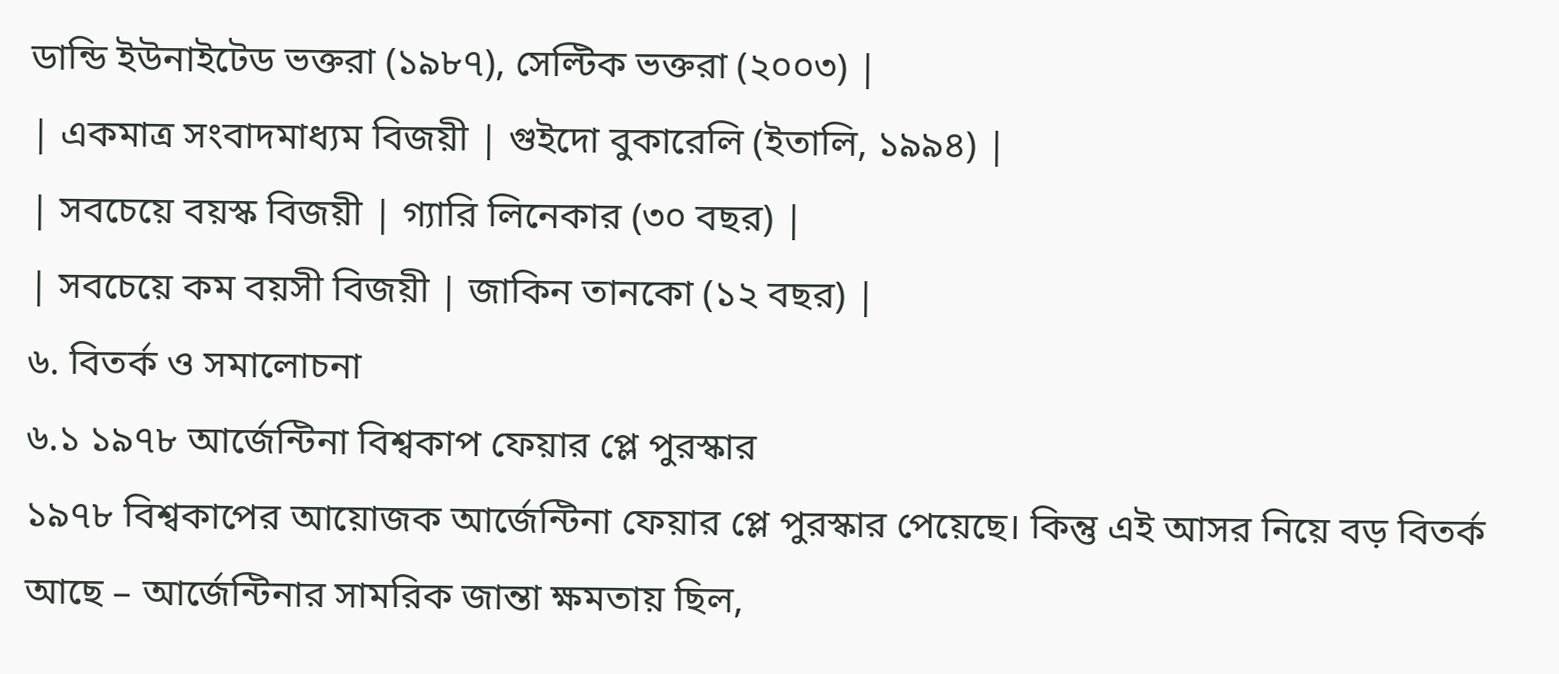ডান্ডি ইউনাইটেড ভক্তরা (১৯৮৭), সেল্টিক ভক্তরা (২০০৩) |
| একমাত্র সংবাদমাধ্যম বিজয়ী | গুইদো বুকারেলি (ইতালি, ১৯৯৪) |
| সবচেয়ে বয়স্ক বিজয়ী | গ্যারি লিনেকার (৩০ বছর) |
| সবচেয়ে কম বয়সী বিজয়ী | জাকিন তানকো (১২ বছর) |
৬. বিতর্ক ও সমালোচনা
৬.১ ১৯৭৮ আর্জেন্টিনা বিশ্বকাপ ফেয়ার প্লে পুরস্কার
১৯৭৮ বিশ্বকাপের আয়োজক আর্জেন্টিনা ফেয়ার প্লে পুরস্কার পেয়েছে। কিন্তু এই আসর নিয়ে বড় বিতর্ক আছে – আর্জেন্টিনার সামরিক জান্তা ক্ষমতায় ছিল,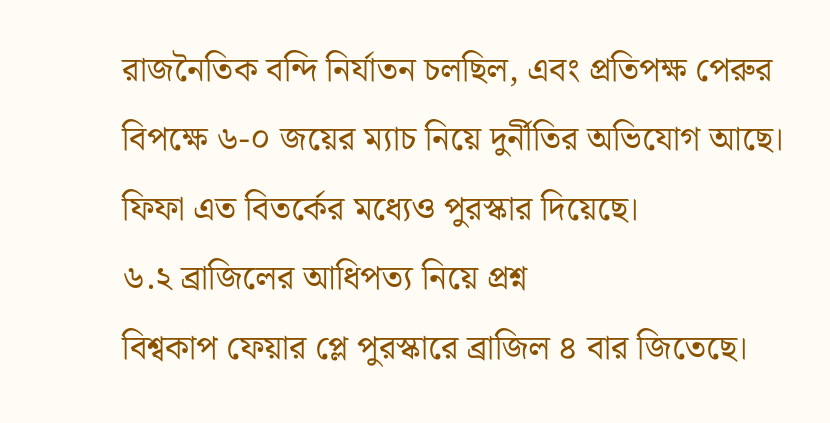রাজনৈতিক বন্দি নির্যাতন চলছিল, এবং প্রতিপক্ষ পেরুর বিপক্ষে ৬-০ জয়ের ম্যাচ নিয়ে দুর্নীতির অভিযোগ আছে। ফিফা এত বিতর্কের মধ্যেও পুরস্কার দিয়েছে।
৬.২ ব্রাজিলের আধিপত্য নিয়ে প্রশ্ন
বিশ্বকাপ ফেয়ার প্লে পুরস্কারে ব্রাজিল ৪ বার জিতেছে।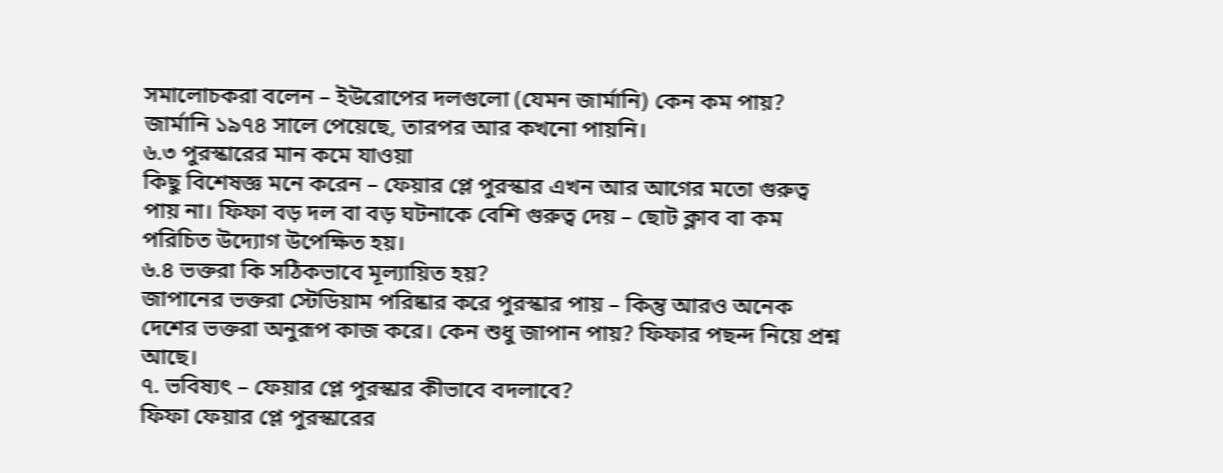সমালোচকরা বলেন – ইউরোপের দলগুলো (যেমন জার্মানি) কেন কম পায়? জার্মানি ১৯৭৪ সালে পেয়েছে, তারপর আর কখনো পায়নি।
৬.৩ পুরস্কারের মান কমে যাওয়া
কিছু বিশেষজ্ঞ মনে করেন – ফেয়ার প্লে পুরস্কার এখন আর আগের মতো গুরুত্ব পায় না। ফিফা বড় দল বা বড় ঘটনাকে বেশি গুরুত্ব দেয় – ছোট ক্লাব বা কম পরিচিত উদ্যোগ উপেক্ষিত হয়।
৬.৪ ভক্তরা কি সঠিকভাবে মূল্যায়িত হয়?
জাপানের ভক্তরা স্টেডিয়াম পরিষ্কার করে পুরস্কার পায় – কিন্তু আরও অনেক দেশের ভক্তরা অনুরূপ কাজ করে। কেন শুধু জাপান পায়? ফিফার পছন্দ নিয়ে প্রশ্ন আছে।
৭. ভবিষ্যৎ – ফেয়ার প্লে পুরস্কার কীভাবে বদলাবে?
ফিফা ফেয়ার প্লে পুরস্কারের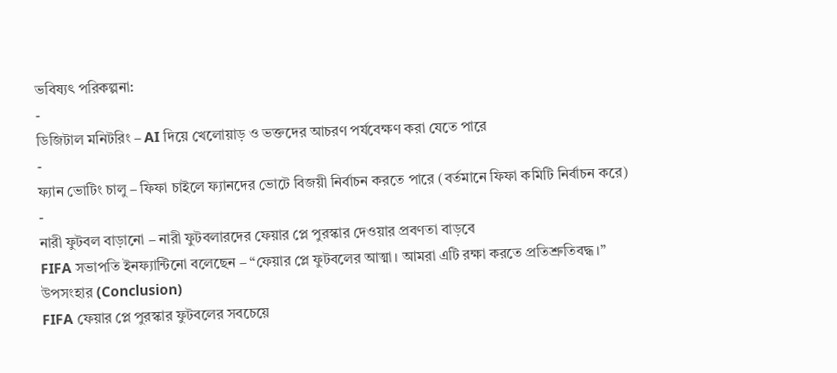ভবিষ্যৎ পরিকল্পনা:
-
ডিজিটাল মনিটরিং – AI দিয়ে খেলোয়াড় ও ভক্তদের আচরণ পর্যবেক্ষণ করা যেতে পারে
-
ফ্যান ভোটিং চালু – ফিফা চাইলে ফ্যানদের ভোটে বিজয়ী নির্বাচন করতে পারে (বর্তমানে ফিফা কমিটি নির্বাচন করে)
-
নারী ফুটবল বাড়ানো – নারী ফুটবলারদের ফেয়ার প্লে পুরস্কার দেওয়ার প্রবণতা বাড়বে
FIFA সভাপতি ইনফ্যান্টিনো বলেছেন – “ফেয়ার প্লে ফুটবলের আত্মা। আমরা এটি রক্ষা করতে প্রতিশ্রুতিবদ্ধ।”
উপসংহার (Conclusion)
FIFA ফেয়ার প্লে পুরস্কার ফুটবলের সবচেয়ে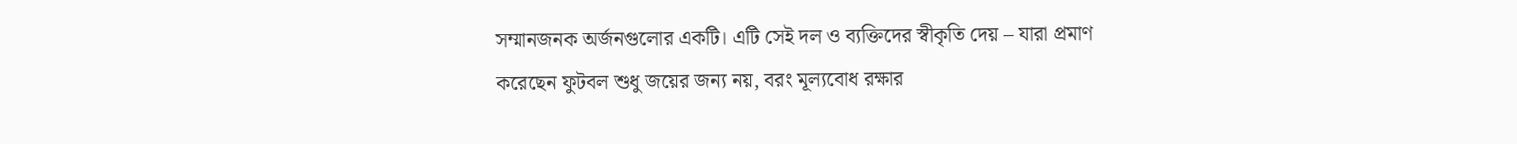সম্মানজনক অর্জনগুলোর একটি। এটি সেই দল ও ব্যক্তিদের স্বীকৃতি দেয় – যারা প্রমাণ করেছেন ফুটবল শুধু জয়ের জন্য নয়, বরং মূল্যবোধ রক্ষার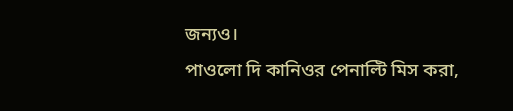জন্যও।
পাওলো দি কানিওর পেনাল্টি মিস করা,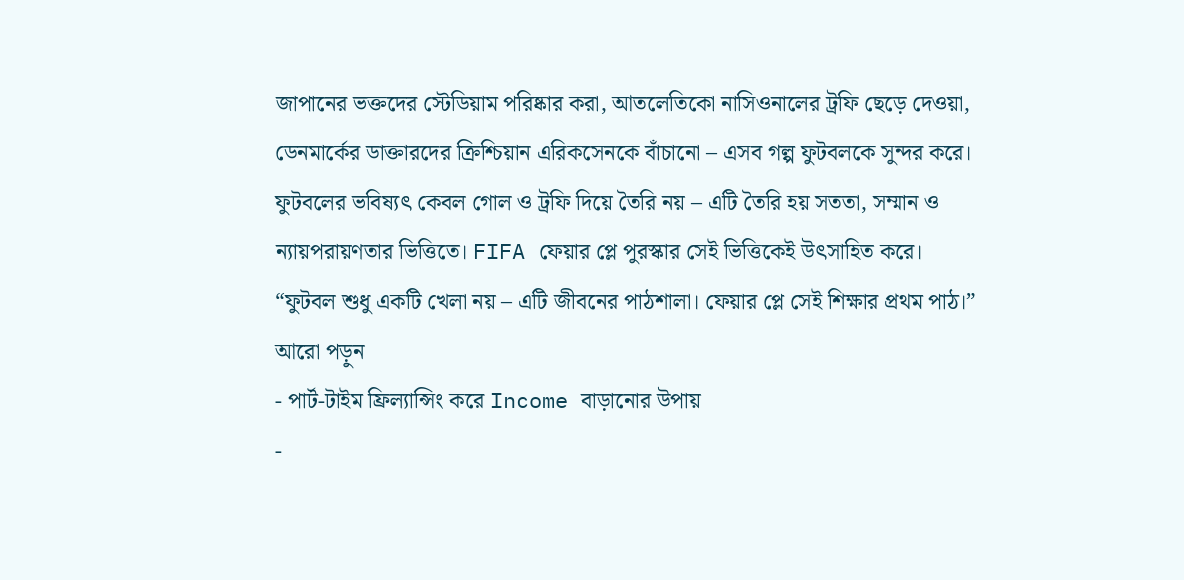জাপানের ভক্তদের স্টেডিয়াম পরিষ্কার করা, আতলেতিকো নাসিওনালের ট্রফি ছেড়ে দেওয়া, ডেনমার্কের ডাক্তারদের ক্রিশ্চিয়ান এরিকসেনকে বাঁচানো – এসব গল্প ফুটবলকে সুন্দর করে।
ফুটবলের ভবিষ্যৎ কেবল গোল ও ট্রফি দিয়ে তৈরি নয় – এটি তৈরি হয় সততা, সম্মান ও ন্যায়পরায়ণতার ভিত্তিতে। FIFA ফেয়ার প্লে পুরস্কার সেই ভিত্তিকেই উৎসাহিত করে।
“ফুটবল শুধু একটি খেলা নয় – এটি জীবনের পাঠশালা। ফেয়ার প্লে সেই শিক্ষার প্রথম পাঠ।”
আরো পড়ুন
- পার্ট-টাইম ফ্রিল্যান্সিং করে Income বাড়ানোর উপায়
-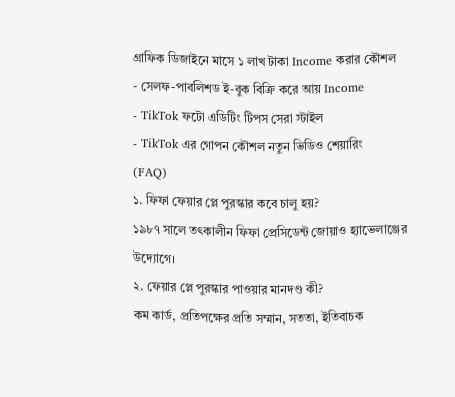গ্রাফিক ডিজাইনে মাসে ১ লাখ টাকা Income করার কৌশল
- সেলফ-পাবলিশড ই-বুক বিক্রি করে আয় Income
- TikTok ফটো এডিটিং টিপস সেরা স্টাইল
- TikTok এর গোপন কৌশল নতুন ভিডিও শেয়ারিং
(FAQ)
১. ফিফা ফেয়ার প্লে পুরস্কার কবে চালু হয়?
১৯৮৭ সালে তৎকালীন ফিফা প্রেসিডেন্ট জোয়াও হ্যাভেলাঞ্জের উদ্যোগে।
২. ফেয়ার প্লে পুরস্কার পাওয়ার মানদণ্ড কী?
কম কার্ড, প্রতিপক্ষের প্রতি সম্মান, সততা, ইতিবাচক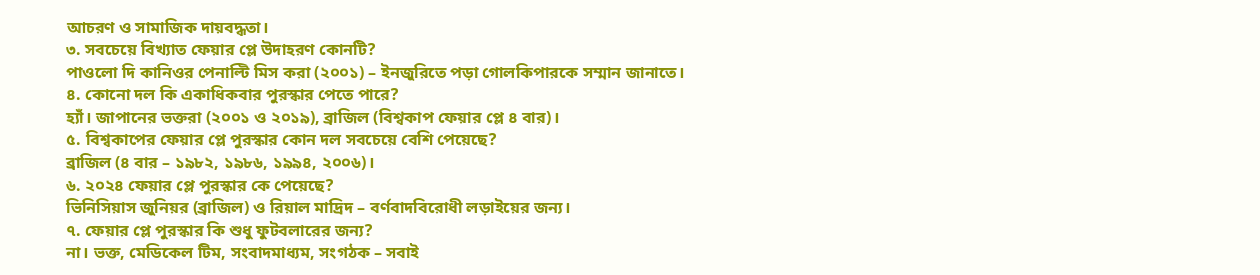আচরণ ও সামাজিক দায়বদ্ধতা।
৩. সবচেয়ে বিখ্যাত ফেয়ার প্লে উদাহরণ কোনটি?
পাওলো দি কানিওর পেনাল্টি মিস করা (২০০১) – ইনজুরিতে পড়া গোলকিপারকে সম্মান জানাতে।
৪. কোনো দল কি একাধিকবার পুরস্কার পেতে পারে?
হ্যাঁ। জাপানের ভক্তরা (২০০১ ও ২০১৯), ব্রাজিল (বিশ্বকাপ ফেয়ার প্লে ৪ বার)।
৫. বিশ্বকাপের ফেয়ার প্লে পুরস্কার কোন দল সবচেয়ে বেশি পেয়েছে?
ব্রাজিল (৪ বার – ১৯৮২, ১৯৮৬, ১৯৯৪, ২০০৬)।
৬. ২০২৪ ফেয়ার প্লে পুরস্কার কে পেয়েছে?
ভিনিসিয়াস জুনিয়র (ব্রাজিল) ও রিয়াল মাদ্রিদ – বর্ণবাদবিরোধী লড়াইয়ের জন্য।
৭. ফেয়ার প্লে পুরস্কার কি শুধু ফুটবলারের জন্য?
না। ভক্ত, মেডিকেল টিম, সংবাদমাধ্যম, সংগঠক – সবাই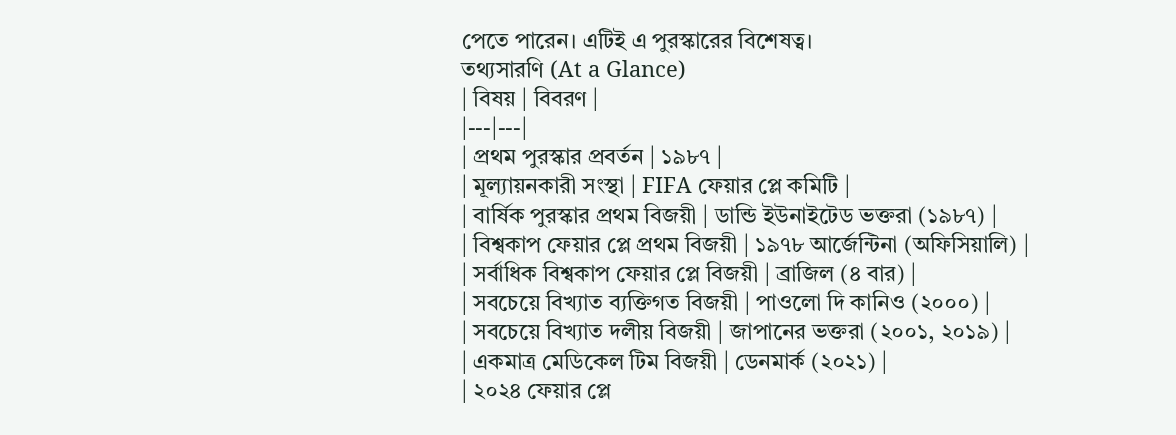পেতে পারেন। এটিই এ পুরস্কারের বিশেষত্ব।
তথ্যসারণি (At a Glance)
| বিষয় | বিবরণ |
|---|---|
| প্রথম পুরস্কার প্রবর্তন | ১৯৮৭ |
| মূল্যায়নকারী সংস্থা | FIFA ফেয়ার প্লে কমিটি |
| বার্ষিক পুরস্কার প্রথম বিজয়ী | ডান্ডি ইউনাইটেড ভক্তরা (১৯৮৭) |
| বিশ্বকাপ ফেয়ার প্লে প্রথম বিজয়ী | ১৯৭৮ আর্জেন্টিনা (অফিসিয়ালি) |
| সর্বাধিক বিশ্বকাপ ফেয়ার প্লে বিজয়ী | ব্রাজিল (৪ বার) |
| সবচেয়ে বিখ্যাত ব্যক্তিগত বিজয়ী | পাওলো দি কানিও (২০০০) |
| সবচেয়ে বিখ্যাত দলীয় বিজয়ী | জাপানের ভক্তরা (২০০১, ২০১৯) |
| একমাত্র মেডিকেল টিম বিজয়ী | ডেনমার্ক (২০২১) |
| ২০২৪ ফেয়ার প্লে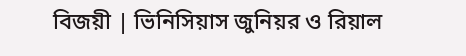বিজয়ী | ভিনিসিয়াস জুনিয়র ও রিয়াল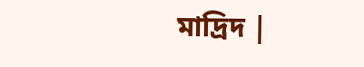মাদ্রিদ |